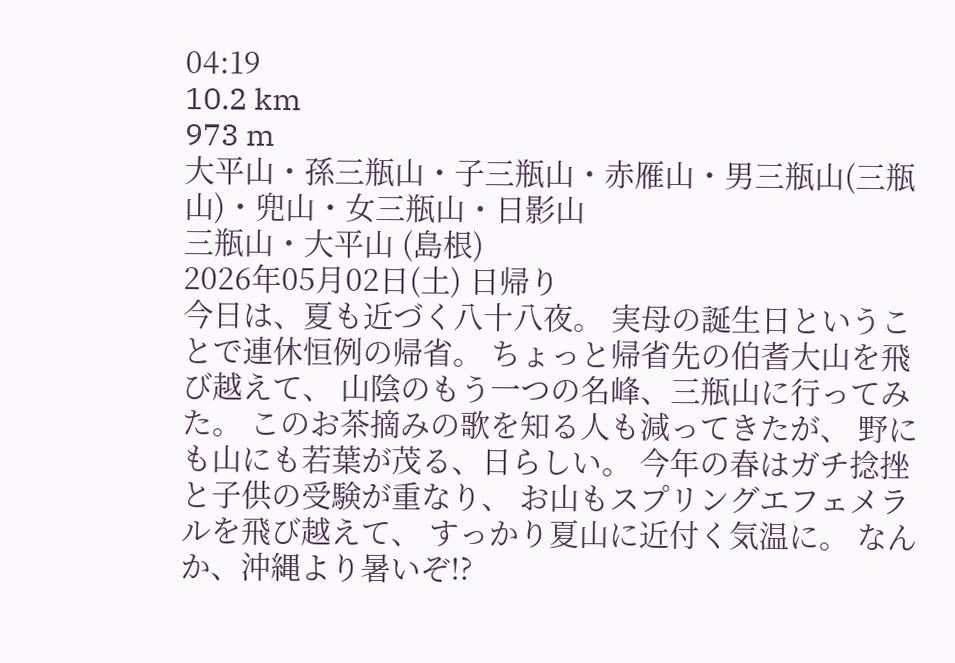04:19
10.2 km
973 m
大平山・孫三瓶山・子三瓶山・赤雁山・男三瓶山(三瓶山)・兜山・女三瓶山・日影山
三瓶山・大平山 (島根)
2026年05月02日(土) 日帰り
今日は、夏も近づく八十八夜。 実母の誕生日ということで連休恒例の帰省。 ちょっと帰省先の伯耆大山を飛び越えて、 山陰のもう一つの名峰、三瓶山に行ってみた。 このお茶摘みの歌を知る人も減ってきたが、 野にも山にも若葉が茂る、日らしい。 今年の春はガチ捻挫と子供の受験が重なり、 お山もスプリングエフェメラルを飛び越えて、 すっかり夏山に近付く気温に。 なんか、沖縄より暑いぞ!?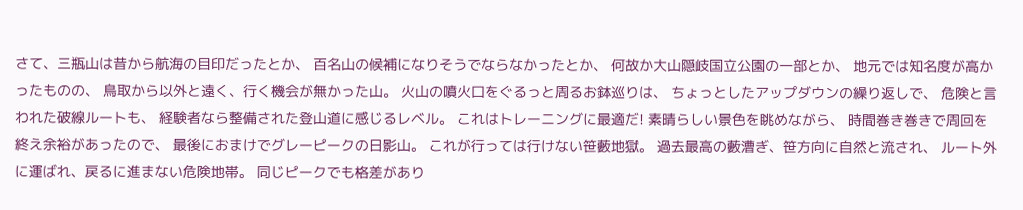さて、三瓶山は昔から航海の目印だったとか、 百名山の候補になりそうでならなかったとか、 何故か大山隠岐国立公園の一部とか、 地元では知名度が高かったものの、 鳥取から以外と遠く、行く機会が無かった山。 火山の噴火口をぐるっと周るお鉢巡りは、 ちょっとしたアップダウンの繰り返しで、 危険と言われた破線ルートも、 経験者なら整備された登山道に感じるレベル。 これはトレーニングに最適だ! 素晴らしい景色を眺めながら、 時間巻き巻きで周回を終え余裕があったので、 最後におまけでグレーピークの日影山。 これが行っては行けない笹藪地獄。 過去最高の藪漕ぎ、笹方向に自然と流され、 ルート外に運ばれ、戻るに進まない危険地帯。 同じピークでも格差があり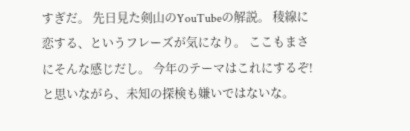すぎだ。 先日見た剣山のYouTubeの解説。 稜線に恋する、というフレーズが気になり。 ここもまさにそんな感じだし。 今年のテーマはこれにするぞ! と思いながら、未知の探検も嫌いではないな。